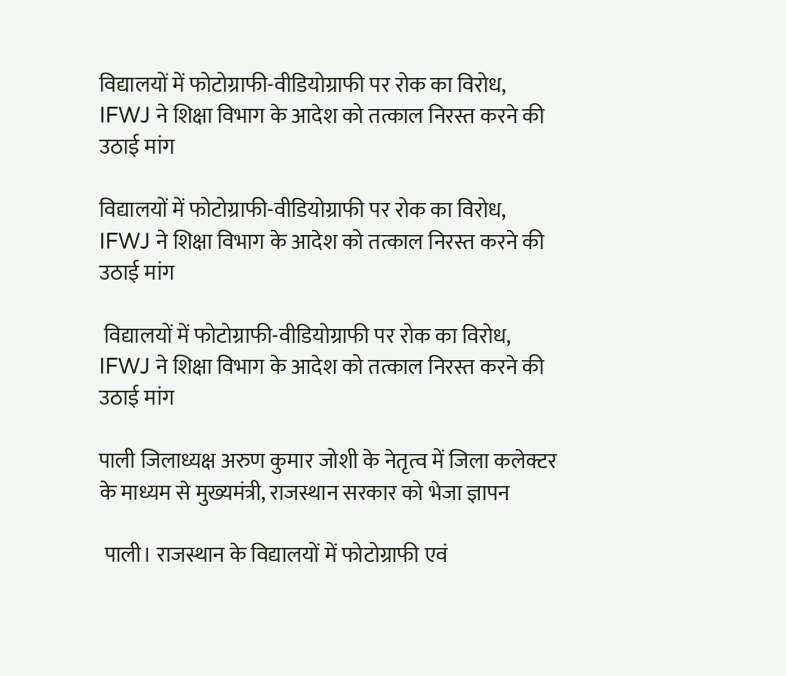विद्यालयों में फोटोग्राफी-वीडियोग्राफी पर रोक का विरोध, IFWJ ने शिक्षा विभाग के आदेश को तत्काल निरस्त करने की उठाई मांग

विद्यालयों में फोटोग्राफी-वीडियोग्राफी पर रोक का विरोध, IFWJ ने शिक्षा विभाग के आदेश को तत्काल निरस्त करने की उठाई मांग

 विद्यालयों में फोटोग्राफी-वीडियोग्राफी पर रोक का विरोध, IFWJ ने शिक्षा विभाग के आदेश को तत्काल निरस्त करने की उठाई मांग

पाली जिलाध्यक्ष अरुण कुमार जोशी के नेतृत्व में जिला कलेक्टर के माध्यम से मुख्यमंत्री, राजस्थान सरकार को भेजा ज्ञापन

 पाली। राजस्थान के विद्यालयों में फोटोग्राफी एवं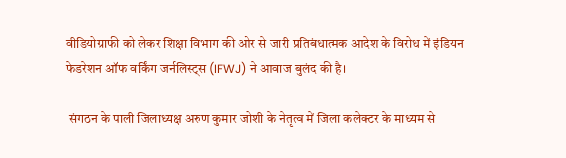वीडियोग्राफी को लेकर शिक्षा विभाग की ओर से जारी प्रतिबंधात्मक आदेश के विरोध में इंडियन फेडरेशन ऑफ वर्किंग जर्नलिस्ट्स (IFWJ) ने आवाज बुलंद की है।

 संगठन के पाली जिलाध्यक्ष अरुण कुमार जोशी के नेतृत्व में जिला कलेक्टर के माध्यम से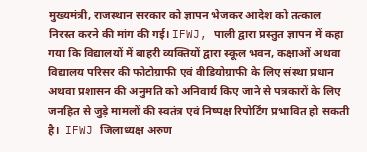मुख्यमंत्री, राजस्थान सरकार को ज्ञापन भेजकर आदेश को तत्काल निरस्त करने की मांग की गई। IFWJ, पाली द्वारा प्रस्तुत ज्ञापन में कहा गया कि विद्यालयों में बाहरी व्यक्तियों द्वारा स्कूल भवन, कक्षाओं अथवा विद्यालय परिसर की फोटोग्राफी एवं वीडियोग्राफी के लिए संस्था प्रधान अथवा प्रशासन की अनुमति को अनिवार्य किए जाने से पत्रकारों के लिए जनहित से जुड़े मामलों की स्वतंत्र एवं निष्पक्ष रिपोर्टिंग प्रभावित हो सकती है।  IFWJ जिलाध्यक्ष अरुण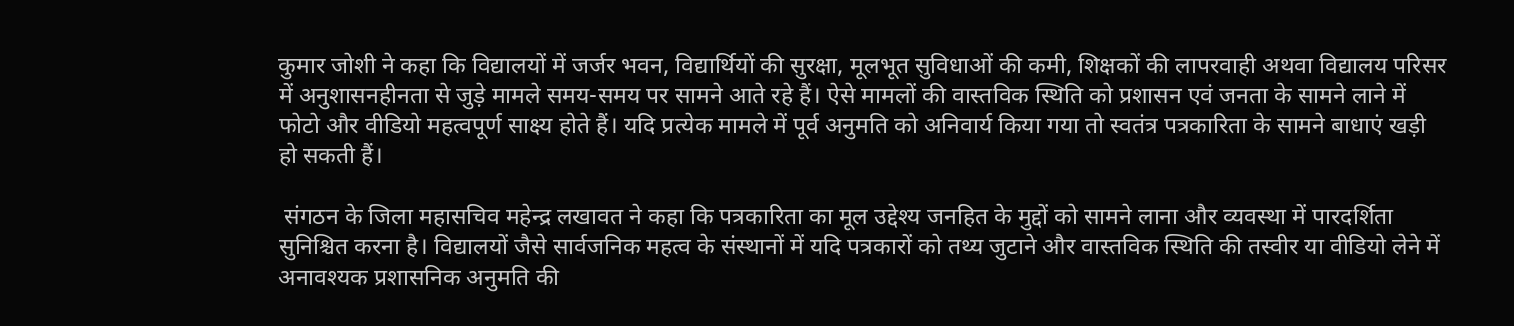कुमार जोशी ने कहा कि विद्यालयों में जर्जर भवन, विद्यार्थियों की सुरक्षा, मूलभूत सुविधाओं की कमी, शिक्षकों की लापरवाही अथवा विद्यालय परिसर में अनुशासनहीनता से जुड़े मामले समय-समय पर सामने आते रहे हैं। ऐसे मामलों की वास्तविक स्थिति को प्रशासन एवं जनता के सामने लाने में फोटो और वीडियो महत्वपूर्ण साक्ष्य होते हैं। यदि प्रत्येक मामले में पूर्व अनुमति को अनिवार्य किया गया तो स्वतंत्र पत्रकारिता के सामने बाधाएं खड़ी हो सकती हैं।

 संगठन के जिला महासचिव महेन्द्र लखावत ने कहा कि पत्रकारिता का मूल उद्देश्य जनहित के मुद्दों को सामने लाना और व्यवस्था में पारदर्शिता सुनिश्चित करना है। विद्यालयों जैसे सार्वजनिक महत्व के संस्थानों में यदि पत्रकारों को तथ्य जुटाने और वास्तविक स्थिति की तस्वीर या वीडियो लेने में अनावश्यक प्रशासनिक अनुमति की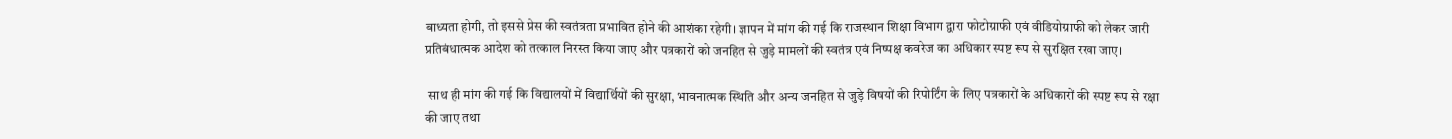बाध्यता होगी, तो इससे प्रेस की स्वतंत्रता प्रभावित होने की आशंका रहेगी। ज्ञापन में मांग की गई कि राजस्थान शिक्षा विभाग द्वारा फोटोग्राफी एवं वीडियोग्राफी को लेकर जारी प्रतिबंधात्मक आदेश को तत्काल निरस्त किया जाए और पत्रकारों को जनहित से जुड़े मामलों की स्वतंत्र एवं निष्पक्ष कवरेज का अधिकार स्पष्ट रूप से सुरक्षित रखा जाए।

 साथ ही मांग की गई कि विद्यालयों में विद्यार्थियों की सुरक्षा, भावनात्मक स्थिति और अन्य जनहित से जुड़े विषयों की रिपोर्टिंग के लिए पत्रकारों के अधिकारों की स्पष्ट रूप से रक्षा की जाए तथा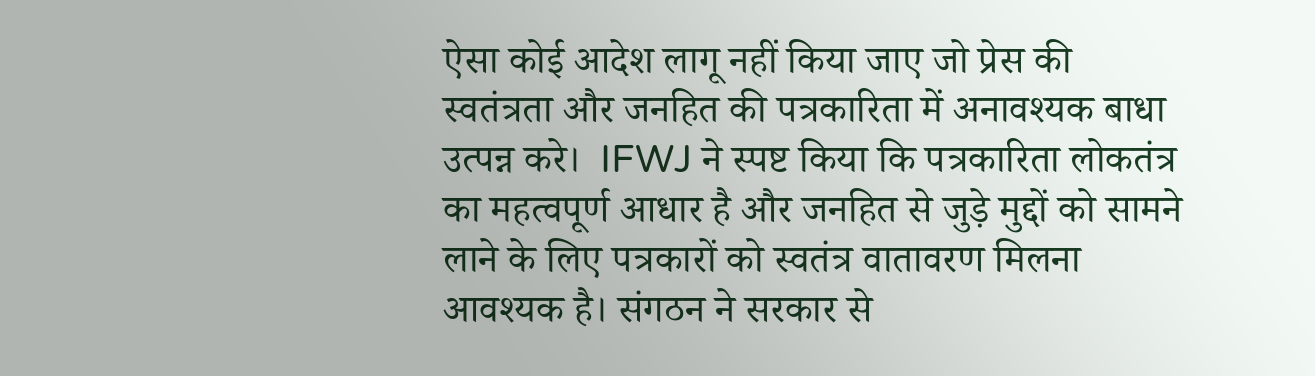ऐसा कोई आदेश लागू नहीं किया जाए जो प्रेस की स्वतंत्रता और जनहित की पत्रकारिता में अनावश्यक बाधा उत्पन्न करे।  IFWJ ने स्पष्ट किया कि पत्रकारिता लोकतंत्र का महत्वपूर्ण आधार है और जनहित से जुड़े मुद्दों को सामने लाने के लिए पत्रकारों को स्वतंत्र वातावरण मिलना आवश्यक है। संगठन ने सरकार से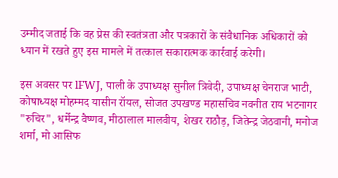उम्मीद जताई कि वह प्रेस की स्वतंत्रता और पत्रकारों के संवैधानिक अधिकारों को ध्यान में रखते हुए इस मामले में तत्काल सकारात्मक कार्रवाई करेगी।

इस अवसर पर lFWJ, पाली के उपाध्यक्ष सुनील त्रिवेदी, उपाध्यक्ष चेनराज भाटी, कोषाध्यक्ष मोहम्मद यासीन रॉयल, सोजत उपखण्ड महासचिव नवनीत राय भटनागर "रुचिर", धर्मेन्द्र वैष्णव, मीठालाल मालवीय, शेखर राठौड़, जितेन्द्र जेठवानी, मनोज शर्मा, मो आसिफ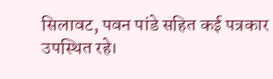सिलावट, पवन पांडे सहित कई पत्रकार उपस्थित रहे।